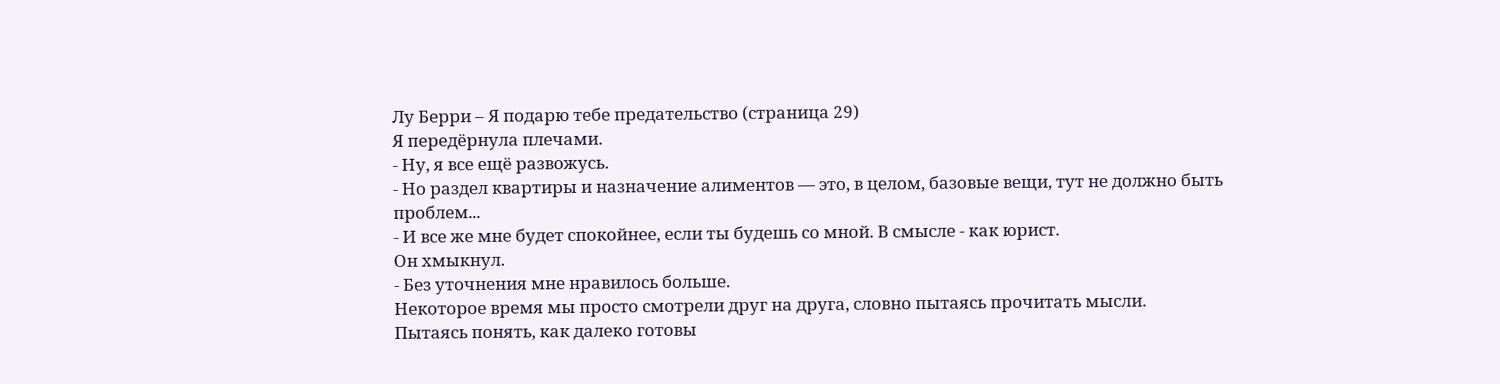Лу Берри – Я подарю тебе предательство (страница 29)
Я передёрнула плечами.
- Ну, я все ещё развожусь.
- Но раздел квартиры и назначение алиментов — это, в целом, базовые вещи, тут не должно быть проблем...
- И все же мне будет спокойнее, если ты будешь со мной. В смысле - как юрист.
Он хмыкнул.
- Без уточнения мне нравилось больше.
Некоторое время мы просто смотрели друг на друга, словно пытаясь прочитать мысли.
Пытаясь понять, как далеко готовы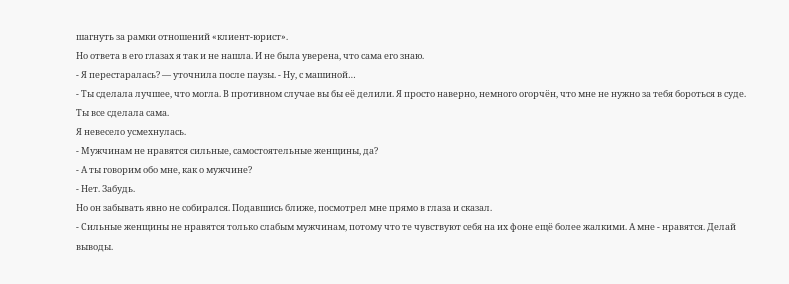шагнуть за рамки отношений «клиент-юрист».
Но ответа в его глазах я так и не нашла. И не была уверена, что сама его знаю.
- Я перестаралась? — уточнила после паузы. - Ну, с машиной…
- Ты сделала лучшее, что могла. В противном случае вы бы её делили. Я просто наверно, немного огорчён, что мне не нужно за тебя бороться в суде. Ты все сделала сама.
Я невесело усмехнулась.
- Мужчинам не нравятся сильные, самостоятельные женщины, да?
- А ты говорим обо мне, как о мужчине?
- Нет. Забудь.
Но он забывать явно не собирался. Подавшись ближе, посмотрел мне прямо в глаза и сказал.
- Сильные женщины не нравятся только слабым мужчинам, потому что те чувствуют себя на их фоне ещё более жалкими. А мне - нравятся. Делай выводы.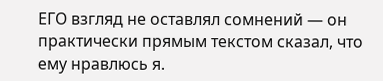ЕГО взгляд не оставлял сомнений — он практически прямым текстом сказал, что ему нравлюсь я.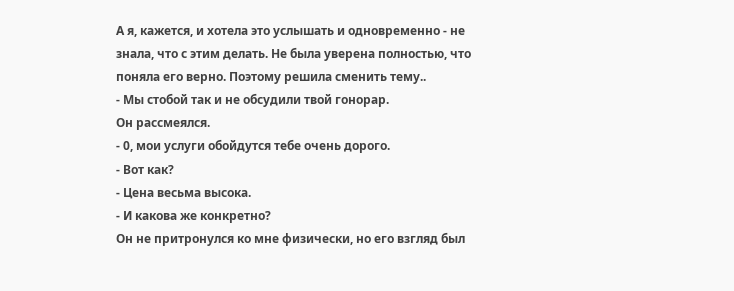А я, кажется, и хотела это услышать и одновременно - не знала, что с этим делать. Не была уверена полностью, что поняла его верно. Поэтому решила сменить тему..
- Мы стобой так и не обсудили твой гонорар.
Он рассмеялся.
- 0, мои услуги обойдутся тебе очень дорого.
- Вот как?
- Цена весьма высока.
- И какова же конкретно?
Он не притронулся ко мне физически, но его взгляд был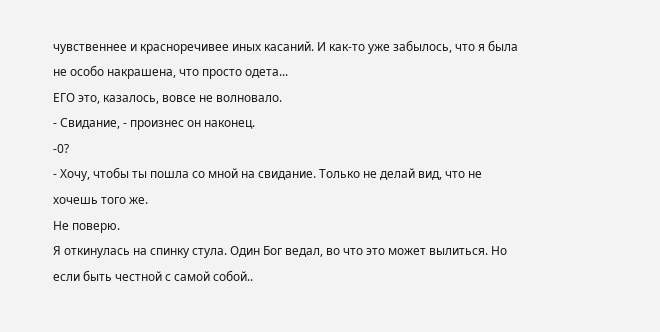чувственнее и красноречивее иных касаний. И как-то уже забылось, что я была не особо накрашена, что просто одета...
ЕГО это, казалось, вовсе не волновало.
- Свидание, - произнес он наконец.
-0?
- Хочу, чтобы ты пошла со мной на свидание. Только не делай вид, что не хочешь того же.
Не поверю.
Я откинулась на спинку стула. Один Бог ведал, во что это может вылиться. Но если быть честной с самой собой..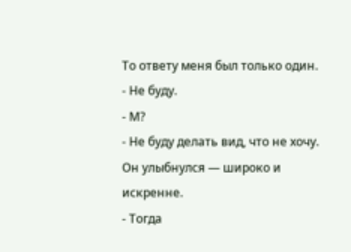То ответу меня был только один.
- Не буду.
- М?
- Не буду делать вид, что не хочу.
Он улыбнулся — широко и искренне.
- Тогда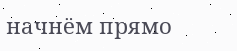начнём прямо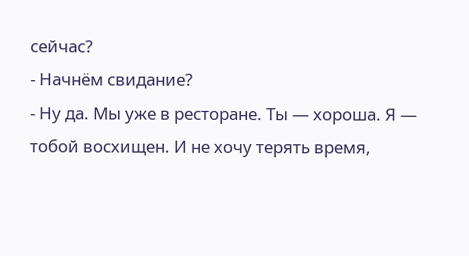сейчас?
- Начнём свидание?
- Ну да. Мы уже в ресторане. Ты — хороша. Я — тобой восхищен. И не хочу терять время,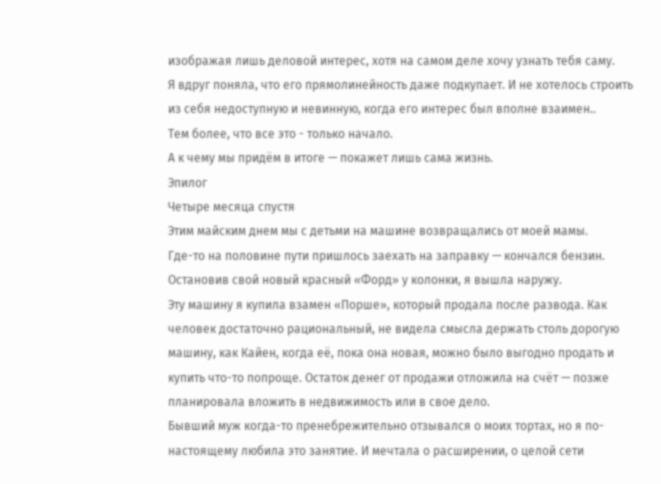изображая лишь деловой интерес, хотя на самом деле хочу узнать тебя саму.
Я вдруг поняла, что его прямолинейность даже подкупает. И не хотелось строить из себя недоступную и невинную, когда его интерес был вполне взаимен..
Тем более, что все это - только начало.
А к чему мы придём в итоге — покажет лишь сама жизнь.
Эпилог
Четыре месяца спустя
Этим майским днем мы с детьми на машине возвращались от моей мамы.
Где-то на половине пути пришлось заехать на заправку — кончался бензин.
Остановив свой новый красный «Форд» у колонки, я вышла наружу.
Эту машину я купила взамен «Порше», который продала после развода. Как человек достаточно рациональный, не видела смысла держать столь дорогую машину, как Кайен, когда её, пока она новая, можно было выгодно продать и купить что-то попроще. Остаток денег от продажи отложила на счёт — позже планировала вложить в недвижимость или в свое дело.
Бывший муж когда-то пренебрежительно отзывался о моих тортах, но я по-настоящему любила это занятие. И мечтала о расширении, о целой сети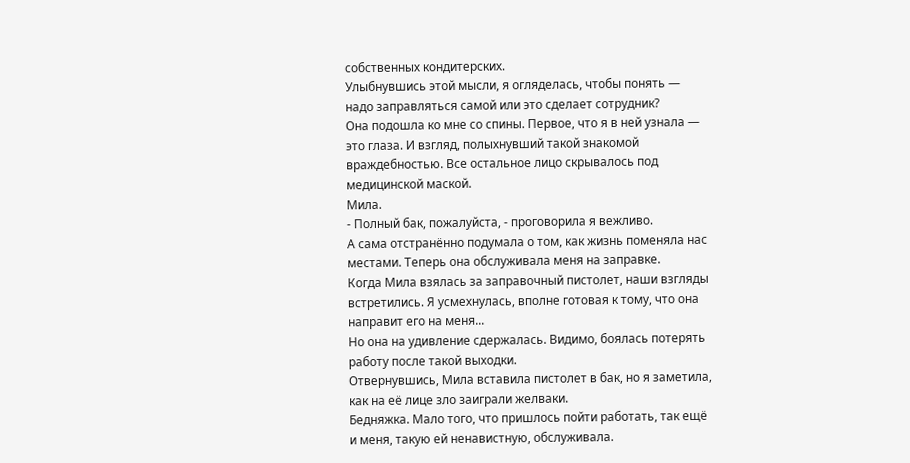собственных кондитерских.
Улыбнувшись этой мысли, я огляделась, чтобы понять — надо заправляться самой или это сделает сотрудник?
Она подошла ко мне со спины. Первое, что я в ней узнала — это глаза. И взгляд, полыхнувший такой знакомой враждебностью. Все остальное лицо скрывалось под медицинской маской.
Мила.
- Полный бак, пожалуйста, - проговорила я вежливо.
А сама отстранённо подумала о том, как жизнь поменяла нас местами. Теперь она обслуживала меня на заправке.
Когда Мила взялась за заправочный пистолет, наши взгляды встретились. Я усмехнулась, вполне готовая к тому, что она направит его на меня...
Но она на удивление сдержалась. Видимо, боялась потерять работу после такой выходки.
Отвернувшись, Мила вставила пистолет в бак, но я заметила, как на её лице зло заиграли желваки.
Бедняжка. Мало того, что пришлось пойти работать, так ещё и меня, такую ей ненавистную, обслуживала.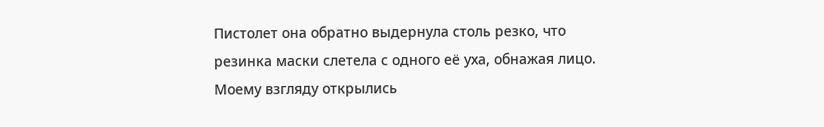Пистолет она обратно выдернула столь резко, что резинка маски слетела с одного её уха, обнажая лицо.
Моему взгляду открылись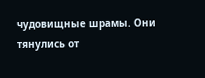чудовищные шрамы. Они тянулись от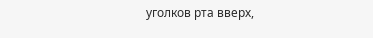уголков рта вверх,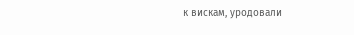к вискам, уродовали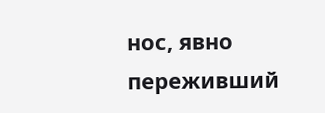нос, явно переживший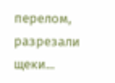перелом, разрезали щеки...